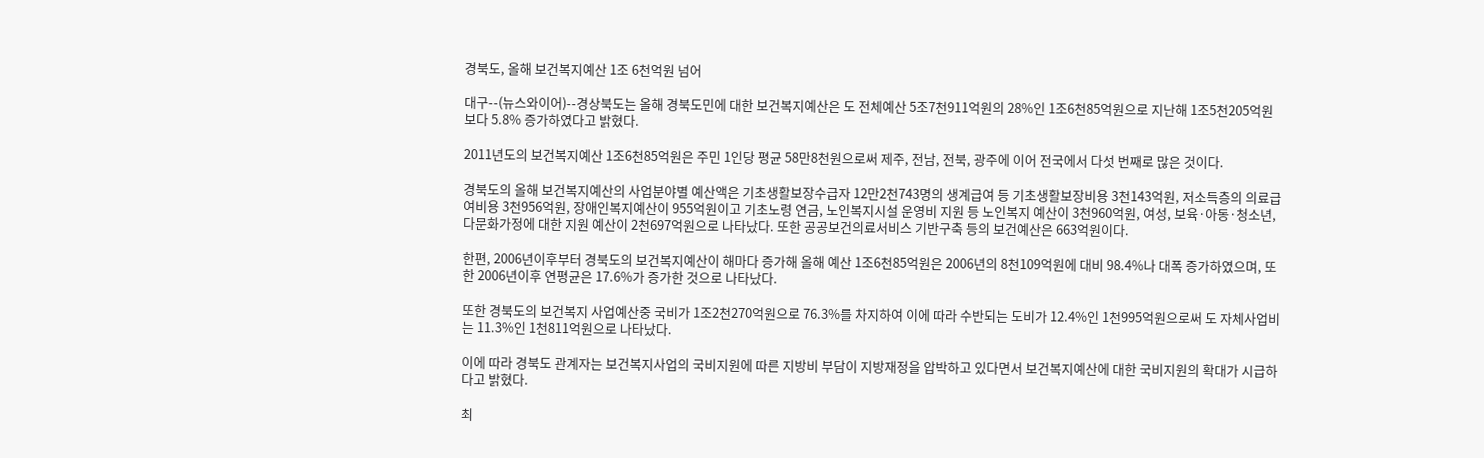경북도, 올해 보건복지예산 1조 6천억원 넘어

대구--(뉴스와이어)--경상북도는 올해 경북도민에 대한 보건복지예산은 도 전체예산 5조7천911억원의 28%인 1조6천85억원으로 지난해 1조5천205억원 보다 5.8% 증가하였다고 밝혔다.

2011년도의 보건복지예산 1조6천85억원은 주민 1인당 평균 58만8천원으로써 제주, 전남, 전북, 광주에 이어 전국에서 다섯 번째로 많은 것이다.

경북도의 올해 보건복지예산의 사업분야별 예산액은 기초생활보장수급자 12만2천743명의 생계급여 등 기초생활보장비용 3천143억원, 저소득층의 의료급여비용 3천956억원, 장애인복지예산이 955억원이고 기초노령 연금, 노인복지시설 운영비 지원 등 노인복지 예산이 3천960억원, 여성, 보육·아동·청소년, 다문화가정에 대한 지원 예산이 2천697억원으로 나타났다. 또한 공공보건의료서비스 기반구축 등의 보건예산은 663억원이다.

한편, 2006년이후부터 경북도의 보건복지예산이 해마다 증가해 올해 예산 1조6천85억원은 2006년의 8천109억원에 대비 98.4%나 대폭 증가하였으며, 또한 2006년이후 연평균은 17.6%가 증가한 것으로 나타났다.

또한 경북도의 보건복지 사업예산중 국비가 1조2천270억원으로 76.3%를 차지하여 이에 따라 수반되는 도비가 12.4%인 1천995억원으로써 도 자체사업비는 11.3%인 1천811억원으로 나타났다.

이에 따라 경북도 관계자는 보건복지사업의 국비지원에 따른 지방비 부담이 지방재정을 압박하고 있다면서 보건복지예산에 대한 국비지원의 확대가 시급하다고 밝혔다.

최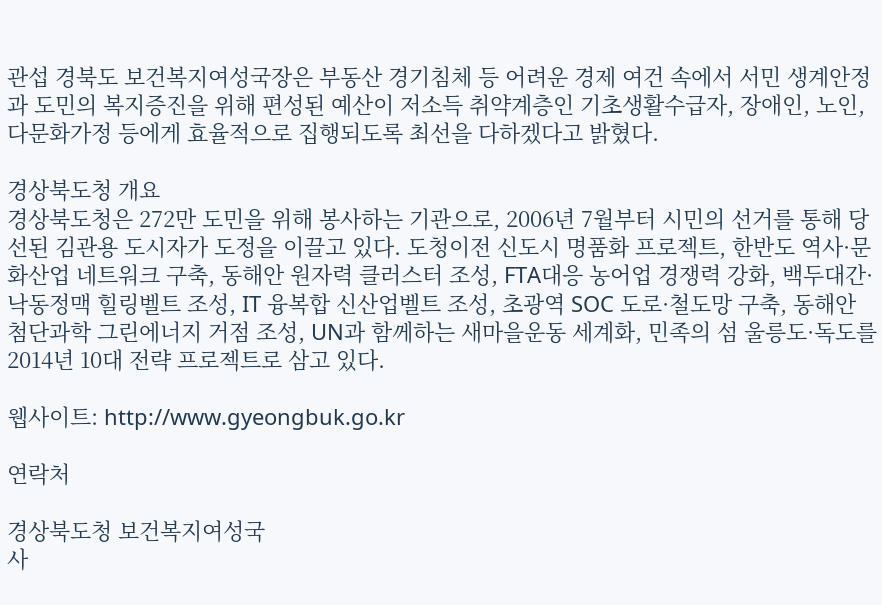관섭 경북도 보건복지여성국장은 부동산 경기침체 등 어려운 경제 여건 속에서 서민 생계안정과 도민의 복지증진을 위해 편성된 예산이 저소득 취약계층인 기초생활수급자, 장애인, 노인, 다문화가정 등에게 효율적으로 집행되도록 최선을 다하겠다고 밝혔다.

경상북도청 개요
경상북도청은 272만 도민을 위해 봉사하는 기관으로, 2006년 7월부터 시민의 선거를 통해 당선된 김관용 도시자가 도정을 이끌고 있다. 도청이전 신도시 명품화 프로젝트, 한반도 역사·문화산업 네트워크 구축, 동해안 원자력 클러스터 조성, FTA대응 농어업 경쟁력 강화, 백두대간·낙동정맥 힐링벨트 조성, IT 융복합 신산업벨트 조성, 초광역 SOC 도로·철도망 구축, 동해안 첨단과학 그린에너지 거점 조성, UN과 함께하는 새마을운동 세계화, 민족의 섬 울릉도·독도를 2014년 10대 전략 프로젝트로 삼고 있다.

웹사이트: http://www.gyeongbuk.go.kr

연락처

경상북도청 보건복지여성국
사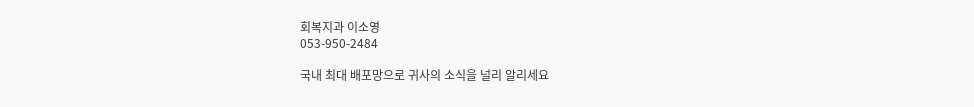회복지과 이소영
053-950-2484

국내 최대 배포망으로 귀사의 소식을 널리 알리세요